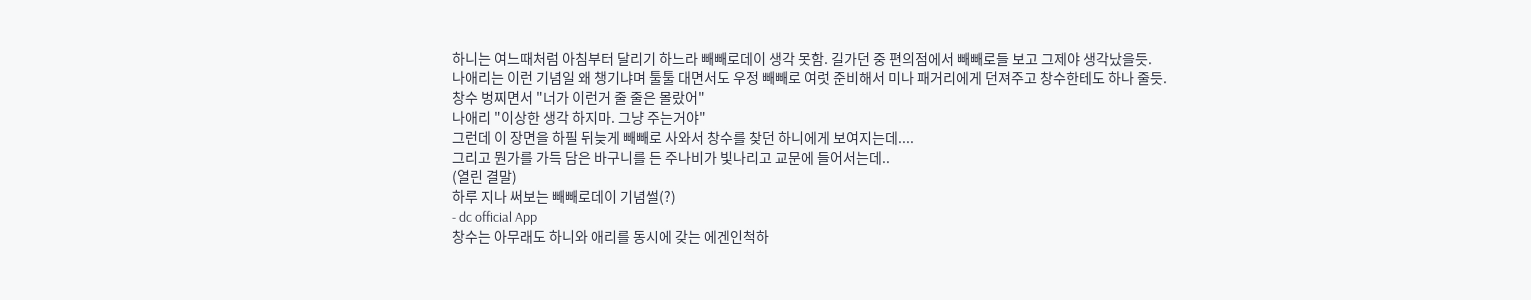하니는 여느때처럼 아침부터 달리기 하느라 빼빼로데이 생각 못함. 길가던 중 편의점에서 빼빼로들 보고 그제야 생각났을듯.
나애리는 이런 기념일 왜 챙기냐며 툴툴 대면서도 우정 빼빼로 여럿 준비해서 미나 패거리에게 던져주고 창수한테도 하나 줄듯.
창수 벙찌면서 "너가 이런거 줄 줄은 몰랐어"
나애리 "이상한 생각 하지마. 그냥 주는거야"
그런데 이 장면을 하필 뒤늦게 빼빼로 사와서 창수를 찾던 하니에게 보여지는데....
그리고 뭔가를 가득 담은 바구니를 든 주나비가 빛나리고 교문에 들어서는데..
(열린 결말)
하루 지나 써보는 빼빼로데이 기념썰(?)
- dc official App
창수는 아무래도 하니와 애리를 동시에 갖는 에겐인척하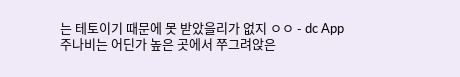는 테토이기 때문에 못 받았을리가 없지 ㅇㅇ - dc App
주나비는 어딘가 높은 곳에서 쭈그려앉은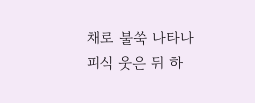채로 불쑥 나타나 피식 웃은 뒤 하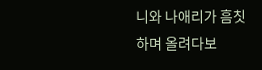니와 나애리가 흠칫하며 올려다보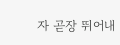자 곧장 뛰어내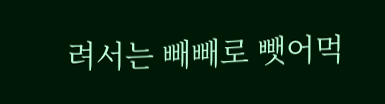려서는 빼빼로 뺏어먹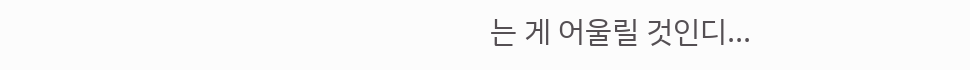는 게 어울릴 것인디...